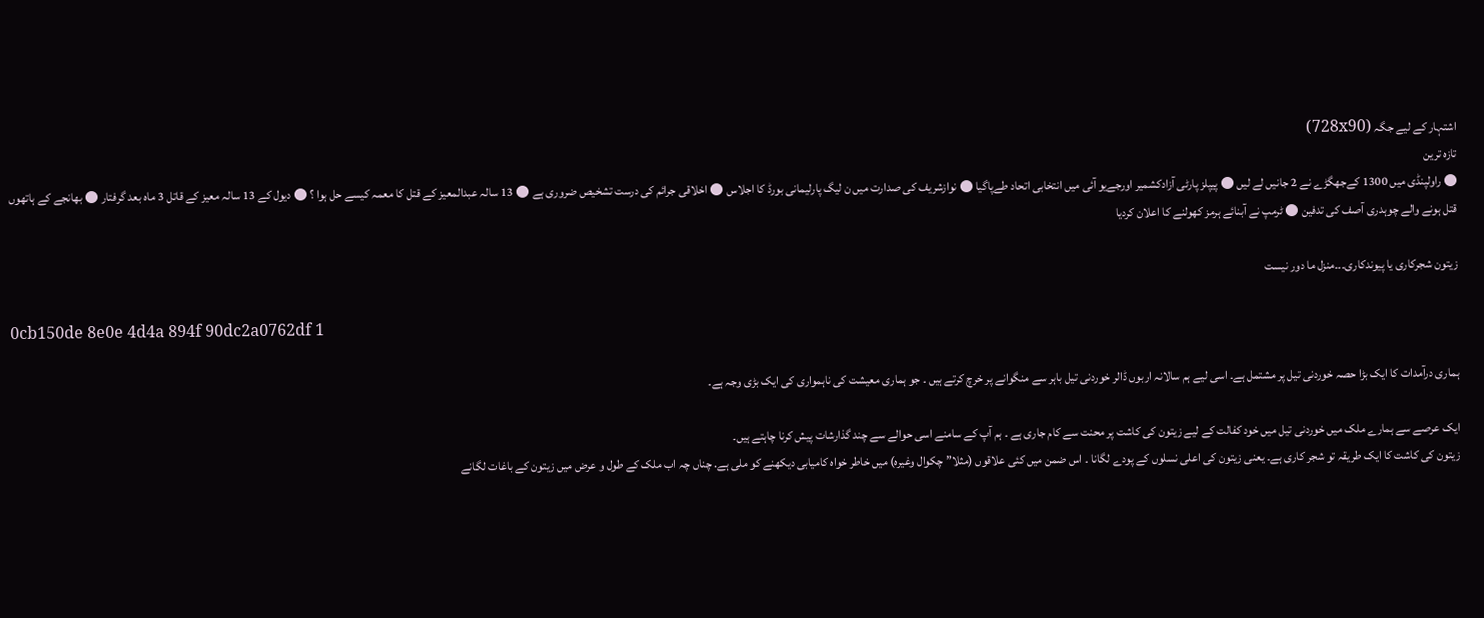اشتہار کے لیے جگہ (728x90)
تازہ ترین
● راولپنڈی میں 1300 کےجھگڑے نے 2 جانیں لے لیں ● پیپلز پارٹی آزادکشمیر اورجےیو آئی میں انتخابی اتحاد طےپاگیا ● نوازشریف کی صدارت میں ن لیگ پارلیمانی بورڈ کا اجلاس ● اخلاقی جرائم کی درست تشخیص ضروری ہے ● 13 سالہ عبدالمعیز کے قتل کا معمہ کیسے حل ہوا ؟ ● دیول کے 13 سالہ معیز کے قاتل 3 ماہ بعد گرفتار ● بھانجے کے ہاتھوں قتل ہونے والے چوہدری آصف کی تدفین ● ٹرمپ نے آبنائے ہرمز کھولنے کا اعلان کردیا

زیتون شجرکاری یا پیوندکاری۔۔۔منزل ما دور نیست

0cb150de 8e0e 4d4a 894f 90dc2a0762df 1

ہماری درآمدات کا ایک بڑا حصہ خوردنی تیل پر مشتمل ہے۔ اسی لیے ہم سالانہ اربوں ڈالر خوردنی تیل باہر سے منگوانے پر خرچ کرتے ہیں ۔ جو ہماری معیشت کی ناہمواری کی ایک بڑی وجہ ہے۔

ایک عرصے سے ہمارے ملک میں خوردنی تیل میں خود کفالت کے لیے زیتون کی کاشت پر محنت سے کام جاری ہے ۔ ہم آپ کے سامنے اسی حوالے سے چند گذارشات پیش کرنا چاہتے ہیں۔
زیتون کی کاشت کا ایک طریقہ تو شجر کاری ہے۔ یعنی زیتون کی اعلی نسلوں کے پودے لگانا ۔ اس ضمن میں کئی علاقوں (مثلا” چکوال وغیرہ) میں خاطر خواہ کامیابی دیکھنے کو ملی ہے. چناں چہ اب ملک کے طول و عرض میں زیتون کے باغات لگانے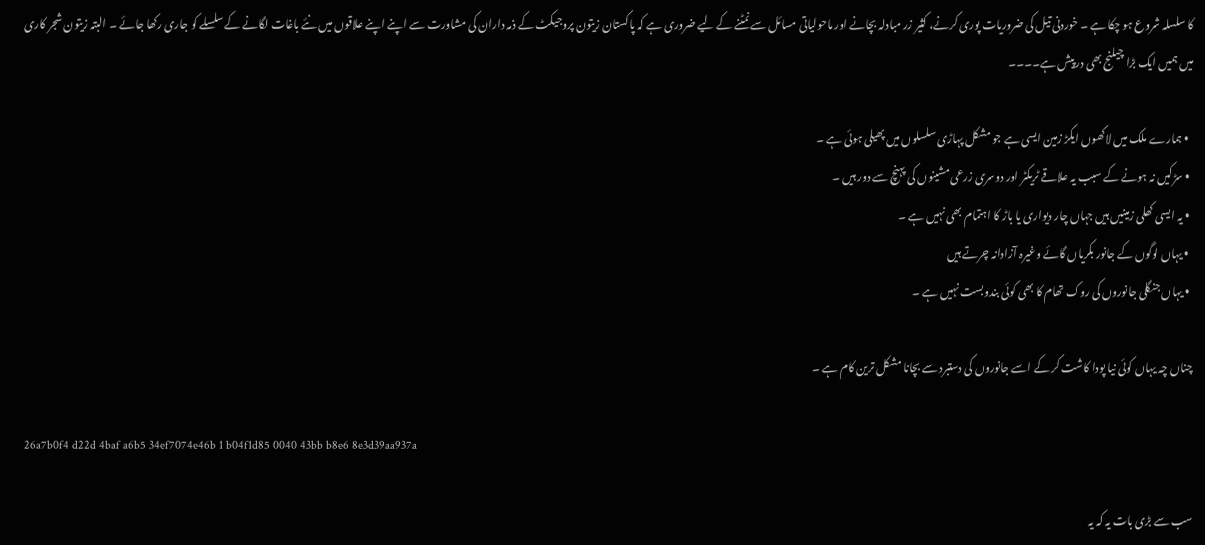کا سلسلہ شروع ہو چکا ہے ۔ خوردنی تیل کی ضروریات پوری کرنے، کثیر زر مبادلہ بچانے اور ماحولیاتی مسائل سے نمٹنے کے لیے ضروری ہے کہ پاکستان زیتون پروجیکٹ کے ذمہ داران کی مشاورت سے اپنے اپنے علاقوں میں نئے باغات لگانے کے سلسلے کو جاری رکھا جائے ۔ البتہ زیتون شجر کاری میں ہمیں ایک بڑا چیلنج بھی درپیش ہے۔۔۔۔

  • ہمارے ملک میں لاکھوں ایکڑ زمین ایسی ہے جو مشکل پہاڑی سلسلوں میں پھیلی ہوئی ہے ۔
  • سڑکیں نہ ہونے کے سبب یہ علاقے ٹریکٹر اور دوسری زرعی مشینوں کی پہنچ سے دور ہیں ۔
  • یہ ایسی کھلی زمینیں ہیں جہاں چار دیواری یا باڑ کا اہتمام بھی نہیں ہے ۔
  • یہاں لوگوں کے جانور بکریاں گائے وغیرہ آزادانہ چرتے ہیں
  • یہاں جنگلی جانوروں کی روک تھام کا بھی کوئی بندوبست نہیں ہے ۔

چناں چہ یہاں کوئی نیا پودا کاشت کر کے اسے جانوروں کی دستبرد سے بچانا مشکل ترین کام ہے ۔

26a7b0f4 d22d 4baf a6b5 34ef7074e46b 1 b04f1d85 0040 43bb b8e6 8e3d39aa937a

سب سے بڑی بات یہ کہ یہ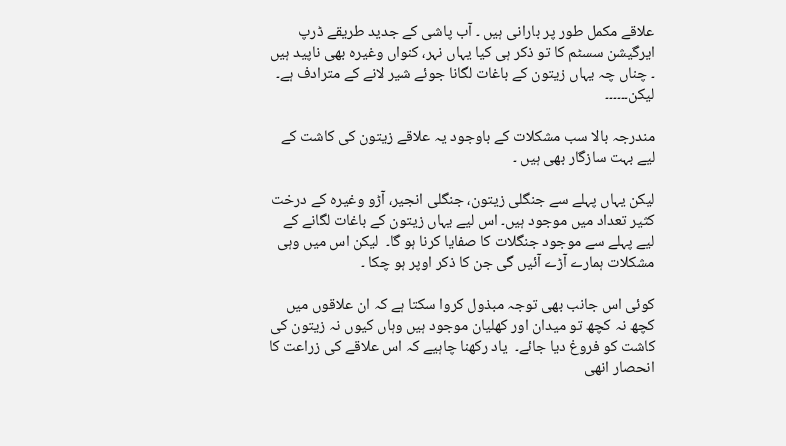علاقے مکمل طور پر بارانی ہیں ۔ آب پاشی کے جدید طریقے ڈرپ ایرگیشن سسٹم کا تو ذکر ہی کیا یہاں نہر، کنواں وغیرہ بھی ناپید ہیں ۔ چناں چہ یہاں زیتون کے باغات لگانا جوئے شیر لانے کے مترادف ہے۔ لیکن۔۔۔۔۔۔

مندرجہ بالا سب مشکلات کے باوجود یہ علاقے زیتون کی کاشت کے لیے بہت سازگار بھی ہیں ۔

لیکن یہاں پہلے سے جنگلی زیتون، جنگلی انجیر، آڑو وغیرہ کے درخت کثیر تعداد میں موجود ہیں۔ اس لیے یہاں زیتون کے باغات لگانے کے لیے پہلے سے موجود جنگلات کا صفایا کرنا ہو گا۔  لیکن اس میں وہی مشکلات ہمارے آڑے آئیں گی جن کا ذکر اوپر ہو چکا ۔

کوئی اس جانب بھی توجہ مبذول کروا سکتا ہے کہ ان علاقوں میں کچھ نہ کچھ تو میدان اور کھلیان موجود ہیں وہاں کیوں نہ زیتون کی کاشت کو فروغ دیا جائے۔  یاد رکھنا چاہیے کہ اس علاقے کی زراعت کا انحصار انھی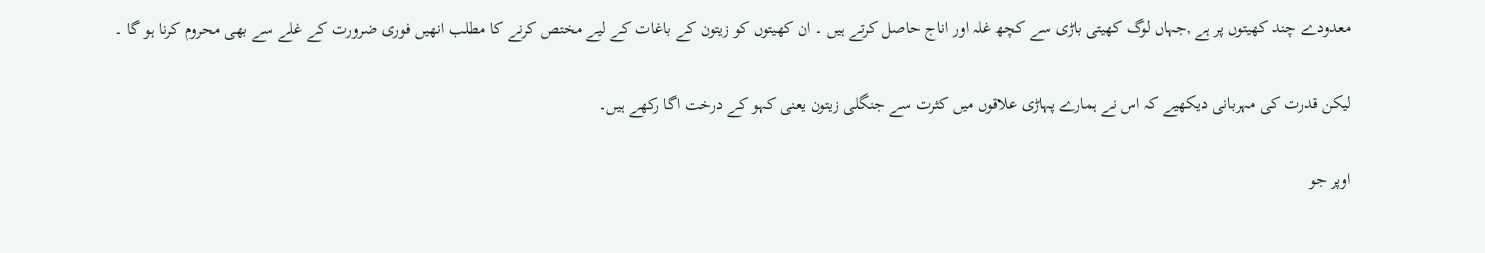معدودے چند کھیتوں پر ہے ,جہاں لوگ کھیتی باڑی سے کچھ غلہ اور اناج حاصل کرتے ہیں ۔ ان کھیتوں کو زیتون کے باغات کے لیے مختص کرنے کا مطلب انھیں فوری ضرورت کے غلے سے بھی محروم کرنا ہو گا ۔

لیکن قدرت کی مہربانی دیکھیے کہ اس نے ہمارے پہاڑی علاقوں میں کثرت سے جنگلی زیتون یعنی کہو کے درخت اگا رکھے ہیں۔

اوپر جو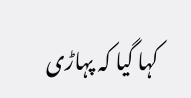کہا گیا کہ پہاڑی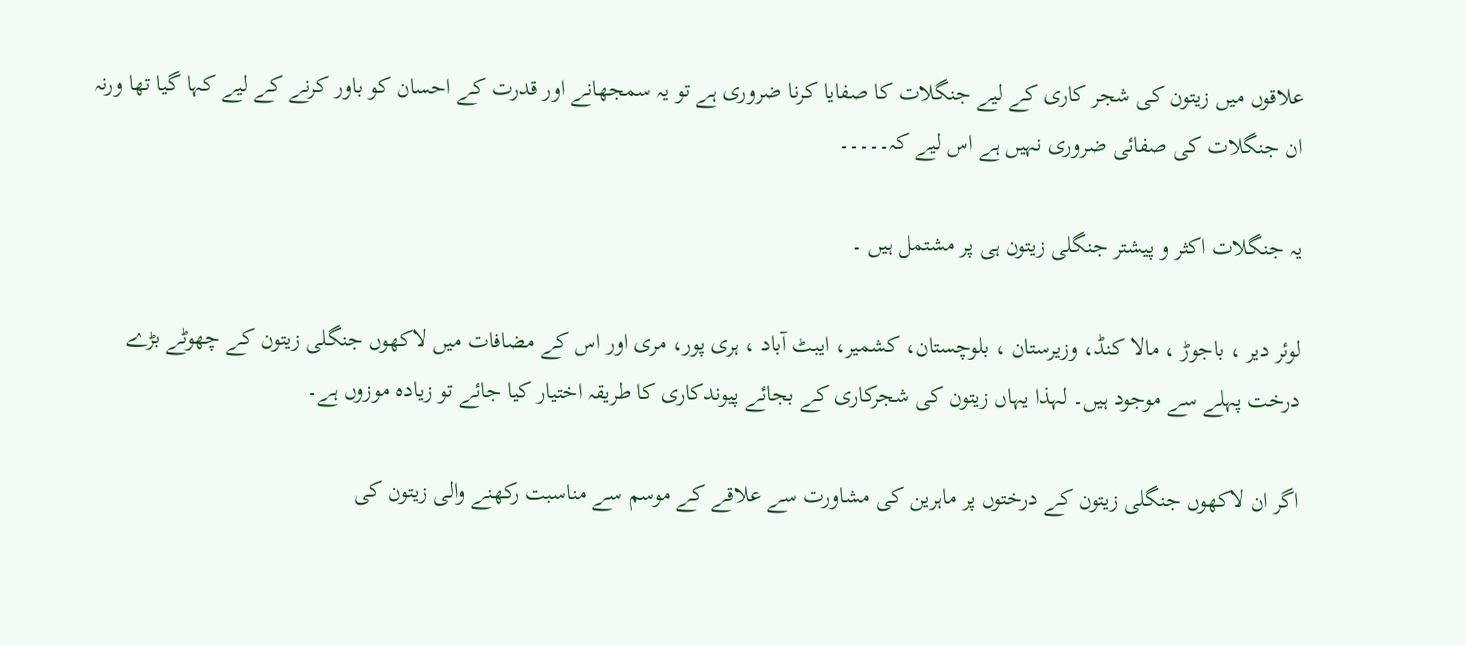علاقوں میں زیتون کی شجر کاری کے لیے جنگلات کا صفایا کرنا ضروری ہے تو یہ سمجھانے اور قدرت کے احسان کو باور کرنے کے لیے کہا گیا تھا ورنہ ان جنگلات کی صفائی ضروری نہیں ہے اس لیے کہ۔۔۔۔۔

یہ جنگلات اکثر و پیشتر جنگلی زیتون ہی پر مشتمل ہیں ۔

لوئر دیر ، باجوڑ ، مالا کنڈ، وزیرستان ، بلوچستان، کشمیر، ایبٹ آباد ، ہری پور، مری اور اس کے مضافات میں لاکھوں جنگلی زیتون کے چھوٹے بڑے درخت پہلے سے موجود ہیں۔ لہذا یہاں زیتون کی شجرکاری کے بجائے پیوندکاری کا طریقہ اختیار کیا جائے تو زیادہ موزوں ہے۔

اگر ان لاکھوں جنگلی زیتون کے درختوں پر ماہرین کی مشاورت سے علاقے کے موسم سے مناسبت رکھنے والی زیتون کی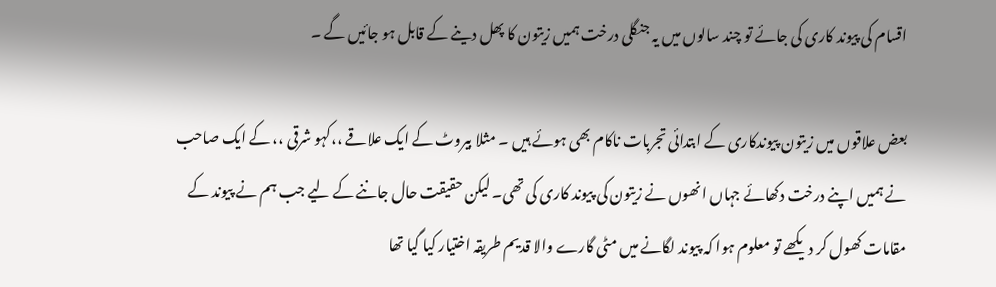اقسام کی پیوند کاری کی جائے تو چند سالوں میں یہ جنگلی درخت ہمیں زیتون کا پھل دینے کے قابل ہو جائیں گے ۔

بعض علاقوں میں زیتون پیوندکاری کے ابتدائی تجربات ناکام بھی ہوئے ہیں ۔ مثلا بیروٹ کے ایک علاقے ،،کہو شرقی ،، کے ایک صاحب نے ہمیں اپنے درخت دکھائے جہاں انھوں نے زیتون کی پیوند کاری کی تھی۔ لیکن حقیقت حال جاننے کے لیے جب ہم نے پیوند کے مقامات کھول کر دیکھے تو معلوم ہوا کہ پیوند لگانے میں مٹی گارے والا قدیم طریقہ اختیار کیا گیا تھا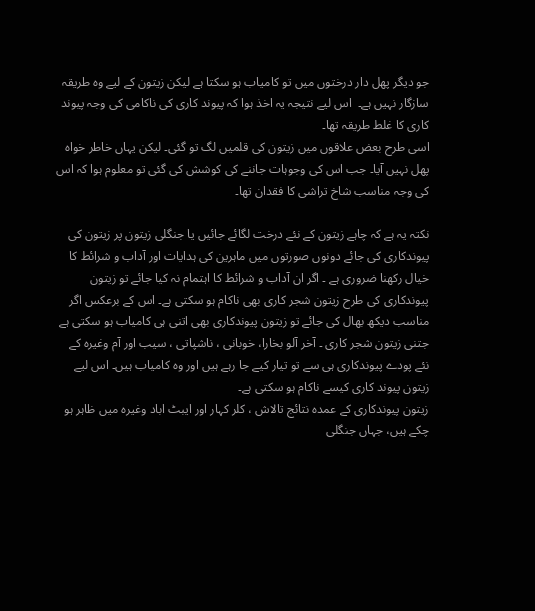جو دیگر پھل دار درختوں میں تو کامیاب ہو سکتا ہے لیکن زیتون کے لیے وہ طریقہ سازگار نہیں ہے۔  اس لیے نتیجہ یہ اخذ ہوا کہ پیوند کاری کی ناکامی کی وجہ پیوند کاری کا غلط طریقہ تھا۔
اسی طرح بعض علاقوں میں زیتون کی قلمیں لگ تو گئی۔ لیکن یہاں خاطر خواہ پھل نہیں آیا۔ جب اس کی وجوہات جاننے کی کوشش کی گئی تو معلوم ہوا کہ اس کی وجہ مناسب شاخ تراشی کا فقدان تھا۔

نکتہ یہ ہے کہ چاہے زیتون کے نئے درخت لگائے جائیں یا جنگلی زیتون پر زیتون کی پیوندکاری کی جائے دونوں صورتوں میں ماہرین کی ہدایات اور آداب و شرائط کا خیال رکھنا ضروری ہے ۔ اگر ان آداب و شرائط کا اہتمام نہ کیا جائے تو زیتون پیوندکاری کی طرح زیتون شجر کاری بھی ناکام ہو سکتی ہے۔ اس کے برعکس اگر مناسب دیکھ بھال کی جائے تو زیتون پیوندکاری بھی اتنی ہی کامیاب ہو سکتی ہے جتنی زیتون شجر کاری ۔ آخر آلو بخارا، خوبانی ، ناشپاتی ، سیب اور آم وغیرہ کے نئے پودے پیوندکاری ہی سے تو تیار کیے جا رہے ہیں اور وہ کامیاب ہیں۔ اس لیے زیتون پیوند کاری کیسے ناکام ہو سکتی ہے۔
زیتون پیوندکاری کے عمدہ نتائج تالاش ، کلر کہار اور ایبٹ اباد وغیرہ میں ظاہر ہو چکے ہیں، جہاں جنگلی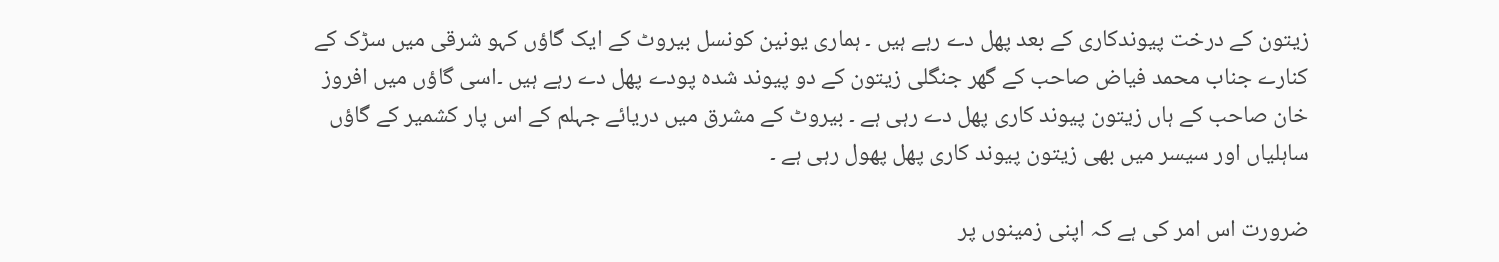زیتون کے درخت پیوندکاری کے بعد پھل دے رہے ہیں ۔ ہماری یونین کونسل بیروٹ کے ایک گاؤں کہو شرقی میں سڑک کے کنارے جناب محمد فیاض صاحب کے گھر جنگلی زیتون کے دو پیوند شدہ پودے پھل دے رہے ہیں ۔اسی گاؤں میں افروز خان صاحب کے ہاں زیتون پیوند کاری پھل دے رہی ہے ۔ بیروٹ کے مشرق میں دریائے جہلم کے اس پار کشمیر کے گاؤں ساہلیاں اور سیسر میں بھی زیتون پیوند کاری پھل پھول رہی ہے ۔

ضرورت اس امر کی ہے کہ اپنی زمینوں پر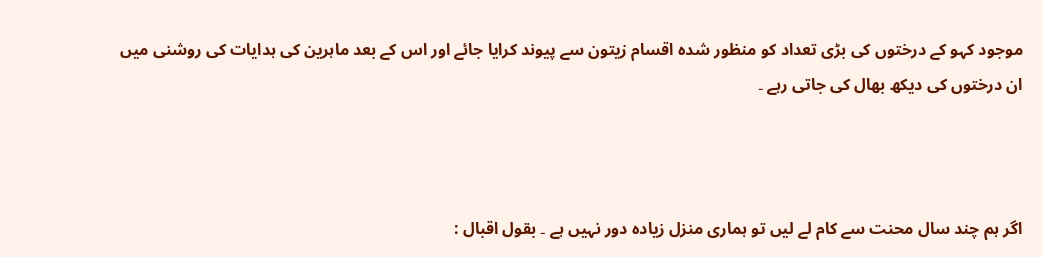موجود کہو کے درختوں کی بڑی تعداد کو منظور شدہ اقسام زیتون سے پیوند کرایا جائے اور اس کے بعد ماہرین کی ہدایات کی روشنی میں ان درختوں کی دیکھ بھال کی جاتی رہے ۔



اگر ہم چند سال محنت سے کام لے لیں تو ہماری منزل زیادہ دور نہیں ہے ۔ بقول اقبال :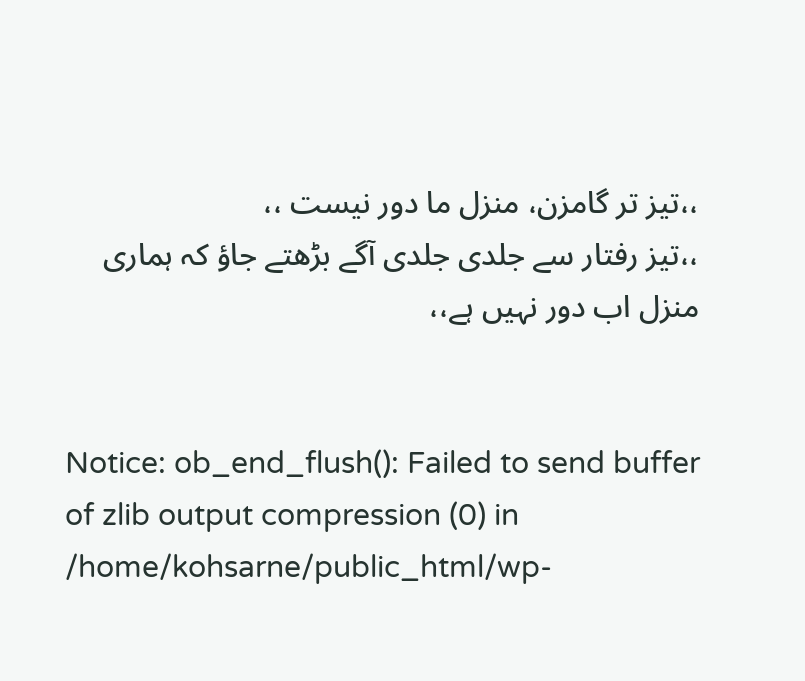،،تیز تر گامزن، منزل ما دور نیست ،،
،،تیز رفتار سے جلدی جلدی آگے بڑھتے جاؤ کہ ہماری منزل اب دور نہیں ہے،،


Notice: ob_end_flush(): Failed to send buffer of zlib output compression (0) in /home/kohsarne/public_html/wp-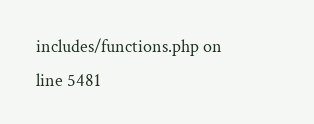includes/functions.php on line 5481